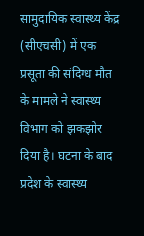सामुदायिक स्वास्थ्य केंद्र (सीएचसी) में एक प्रसूता की संदिग्ध मौत के मामले ने स्वास्थ्य विभाग को झकझोर दिया है। घटना के बाद प्रदेश के स्वास्थ्य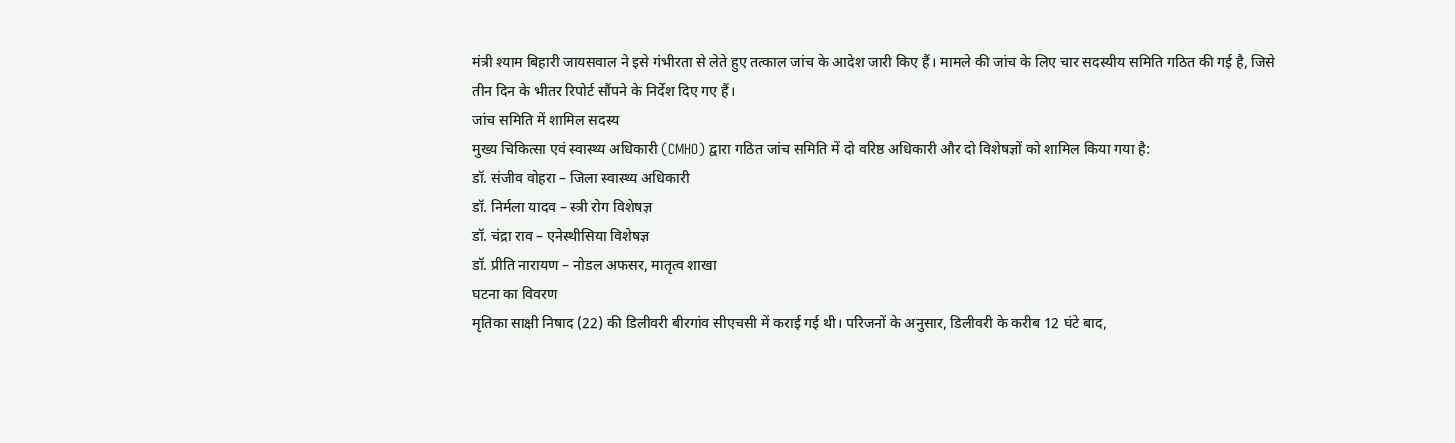मंत्री श्याम बिहारी जायसवाल ने इसे गंभीरता से लेते हुए तत्काल जांच के आदेश जारी किए हैं। मामले की जांच के लिए चार सदस्यीय समिति गठित की गई है, जिसे तीन दिन के भीतर रिपोर्ट सौंपने के निर्देश दिए गए हैं।
जांच समिति में शामिल सदस्य
मुख्य चिकित्सा एवं स्वास्थ्य अधिकारी (CMHO) द्वारा गठित जांच समिति में दो वरिष्ठ अधिकारी और दो विशेषज्ञों को शामिल किया गया है:
डॉ. संजीव वोहरा – जिला स्वास्थ्य अधिकारी
डॉ. निर्मला यादव – स्त्री रोग विशेषज्ञ
डॉ. चंद्रा राव – एनेस्थीसिया विशेषज्ञ
डॉ. प्रीति नारायण – नोडल अफसर, मातृत्व शाखा
घटना का विवरण
मृतिका साक्षी निषाद (22) की डिलीवरी बीरगांव सीएचसी में कराई गई थी। परिजनों के अनुसार, डिलीवरी के करीब 12 घंटे बाद,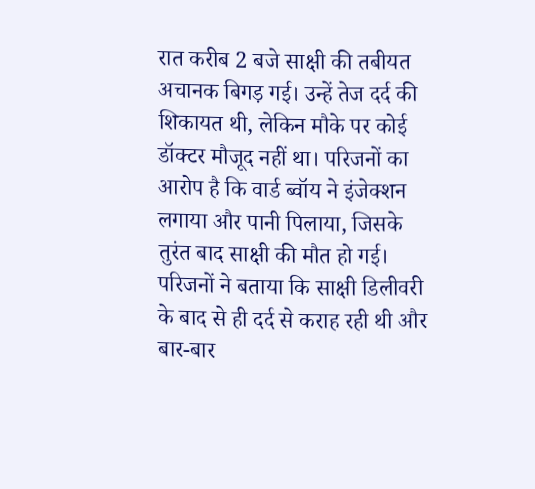रात करीब 2 बजे साक्षी की तबीयत अचानक बिगड़ गई। उन्हें तेज दर्द की शिकायत थी, लेकिन मौके पर कोई डॉक्टर मौजूद नहीं था। परिजनों का आरोप है कि वार्ड ब्वॉय ने इंजेक्शन लगाया और पानी पिलाया, जिसके तुरंत बाद साक्षी की मौत हो गई।
परिजनों ने बताया कि साक्षी डिलीवरी के बाद से ही दर्द से कराह रही थी और बार-बार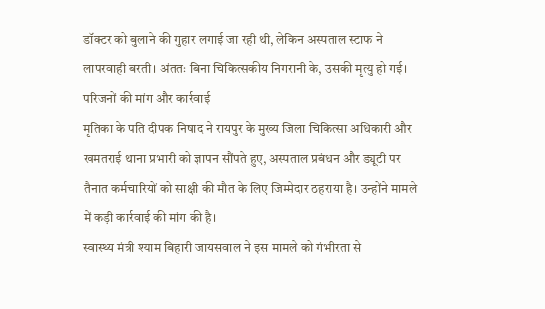डॉक्टर को बुलाने की गुहार लगाई जा रही थी, लेकिन अस्पताल स्टाफ ने लापरवाही बरती। अंततः बिना चिकित्सकीय निगरानी के, उसकी मृत्यु हो गई।
परिजनों की मांग और कार्रवाई
मृतिका के पति दीपक निषाद ने रायपुर के मुख्य जिला चिकित्सा अधिकारी और खमतराई थाना प्रभारी को ज्ञापन सौंपते हुए, अस्पताल प्रबंधन और ड्यूटी पर तैनात कर्मचारियों को साक्षी की मौत के लिए जिम्मेदार ठहराया है। उन्होंने मामले में कड़ी कार्रवाई की मांग की है।
स्वास्थ्य मंत्री श्याम बिहारी जायसवाल ने इस मामले को गंभीरता से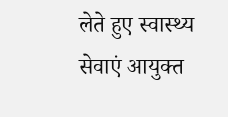लेते हुए स्वास्थ्य सेवाएं आयुक्त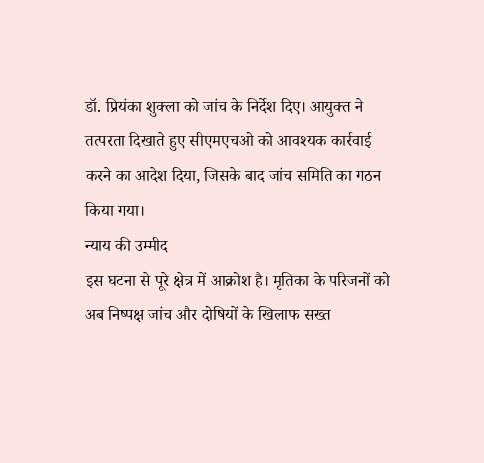डॉ. प्रियंका शुक्ला को जांच के निर्देश दिए। आयुक्त ने तत्परता दिखाते हुए सीएमएचओ को आवश्यक कार्रवाई करने का आदेश दिया, जिसके बाद जांच समिति का गठन किया गया।
न्याय की उम्मीद
इस घटना से पूरे क्षेत्र में आक्रोश है। मृतिका के परिजनों को अब निष्पक्ष जांच और दोषियों के खिलाफ सख्त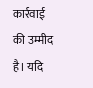कार्रवाई की उम्मीद है। यदि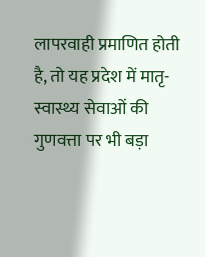लापरवाही प्रमाणित होती है, तो यह प्रदेश में मातृ-स्वास्थ्य सेवाओं की गुणवत्ता पर भी बड़ा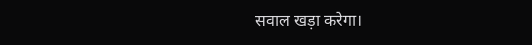सवाल खड़ा करेगा।